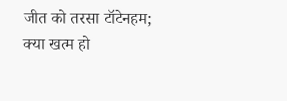जीत को तरसा टॉटेनहम; क्या खत्म हो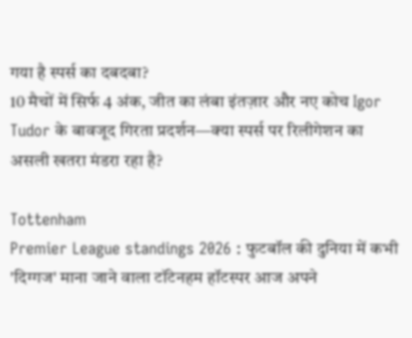गया है स्पर्स का दबदबा?
10 मैचों में सिर्फ 4 अंक, जीत का लंबा इंतज़ार और नए कोच Igor Tudor के बावजूद गिरता प्रदर्शन—क्या स्पर्स पर रिलीगेशन का असली खतरा मंडरा रहा है?

Tottenham
Premier League standings 2026 : फुटबॉल की दुनिया में कभी 'दिग्गज' माना जाने वाला टॉटेनहम हॉटस्पर आज अपने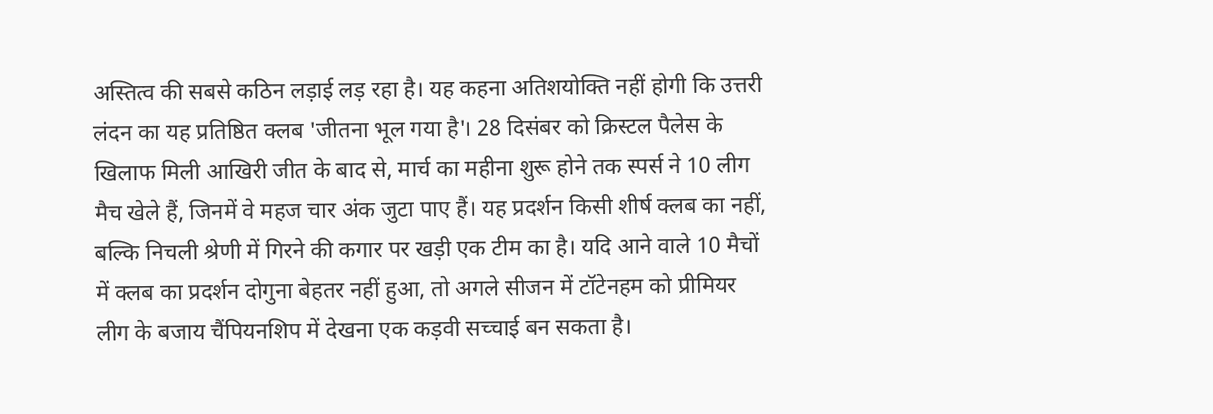अस्तित्व की सबसे कठिन लड़ाई लड़ रहा है। यह कहना अतिशयोक्ति नहीं होगी कि उत्तरी लंदन का यह प्रतिष्ठित क्लब 'जीतना भूल गया है'। 28 दिसंबर को क्रिस्टल पैलेस के खिलाफ मिली आखिरी जीत के बाद से, मार्च का महीना शुरू होने तक स्पर्स ने 10 लीग मैच खेले हैं, जिनमें वे महज चार अंक जुटा पाए हैं। यह प्रदर्शन किसी शीर्ष क्लब का नहीं, बल्कि निचली श्रेणी में गिरने की कगार पर खड़ी एक टीम का है। यदि आने वाले 10 मैचों में क्लब का प्रदर्शन दोगुना बेहतर नहीं हुआ, तो अगले सीजन में टॉटेनहम को प्रीमियर लीग के बजाय चैंपियनशिप में देखना एक कड़वी सच्चाई बन सकता है।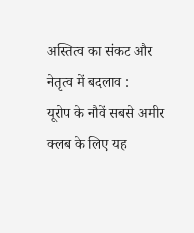अस्तित्व का संकट और नेतृत्व में बदलाव :
यूरोप के नौवें सबसे अमीर क्लब के लिए यह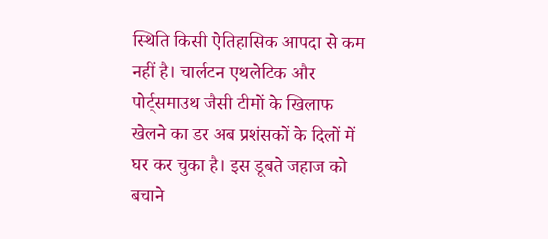स्थिति किसी ऐतिहासिक आपदा से कम नहीं है। चार्लटन एथलेटिक और पोर्ट्समाउथ जैसी टीमों के खिलाफ खेलने का डर अब प्रशंसकों के दिलों में घर कर चुका है। इस डूबते जहाज को बचाने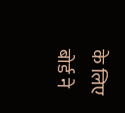के लिए बोर्ड ने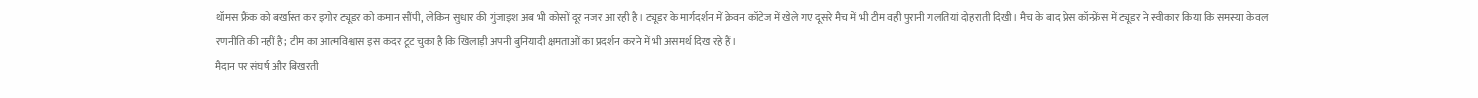थॉमस फ्रैंक को बर्खास्त कर इगोर ट्यूडर को कमान सौंपी, लेकिन सुधार की गुंजाइश अब भी कोसों दूर नजर आ रही है। ट्यूडर के मार्गदर्शन में क्रेवन कॉटेज में खेले गए दूसरे मैच में भी टीम वही पुरानी गलतियां दोहराती दिखी। मैच के बाद प्रेस कॉन्फ्रेंस में ट्यूडर ने स्वीकार किया कि समस्या केवल रणनीति की नहीं है; टीम का आत्मविश्वास इस कदर टूट चुका है कि खिलाड़ी अपनी बुनियादी क्षमताओं का प्रदर्शन करने में भी असमर्थ दिख रहे हैं।
मैदान पर संघर्ष और बिखरती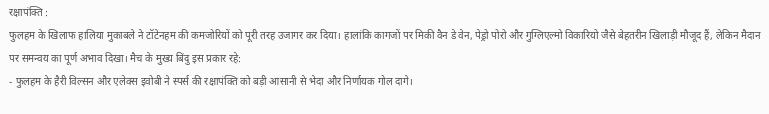रक्षापंक्ति :
फुलहम के खिलाफ हालिया मुकाबले ने टॉटेनहम की कमजोरियों को पूरी तरह उजागर कर दिया। हालांकि कागजों पर मिकी वैन डे वेन, पेड्रो पोरो और गुग्लिएल्मो विकारियो जैसे बेहतरीन खिलाड़ी मौजूद हैं, लेकिन मैदान पर समन्वय का पूर्ण अभाव दिखा। मैच के मुख्य बिंदु इस प्रकार रहे:
- फुलहम के हैरी विल्सन और एलेक्स इवोबी ने स्पर्स की रक्षापंक्ति को बड़ी आसानी से भेदा और निर्णायक गोल दागे।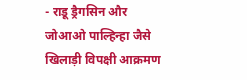- राडू ड्रैगसिन और जोआओ पाल्हिन्हा जैसे खिलाड़ी विपक्षी आक्रमण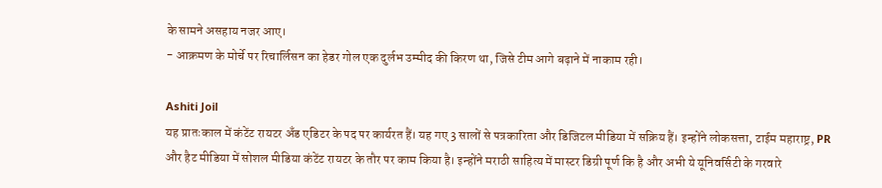के सामने असहाय नजर आए।
- आक्रमण के मोर्चे पर रिचार्लिसन का हेडर गोल एक दुर्लभ उम्मीद की किरण था, जिसे टीम आगे बढ़ाने में नाकाम रही।

Ashiti Joil
यह प्रातःकाल में कंटेंट रायटर अँड एडिटर के पद पर कार्यरत हैं। यह गए 3 सालों से पत्रकारिता और डिजिटल मीडिया में सक्रिय हैं। इन्होंने लोकसत्ता, टाईम महाराष्ट्र, PR और हैट मीडिया में सोशल मीडिया कंटेंट रायटर के तौर पर काम किया है। इन्होंने मराठी साहित्य में मास्टर डिग्री पूर्ण कि है और अभी ये यूनिवर्सिटी के गरवारे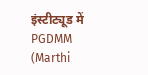इंस्टीट्यूड में PGDMM (Marthi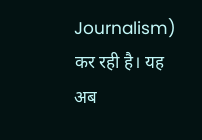Journalism) कर रही है। यह अब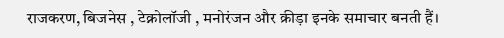राजकरण, बिजनेस , टेक्नोलॉजी , मनोरंजन और क्रीड़ा इनके समाचार बनती हैं।